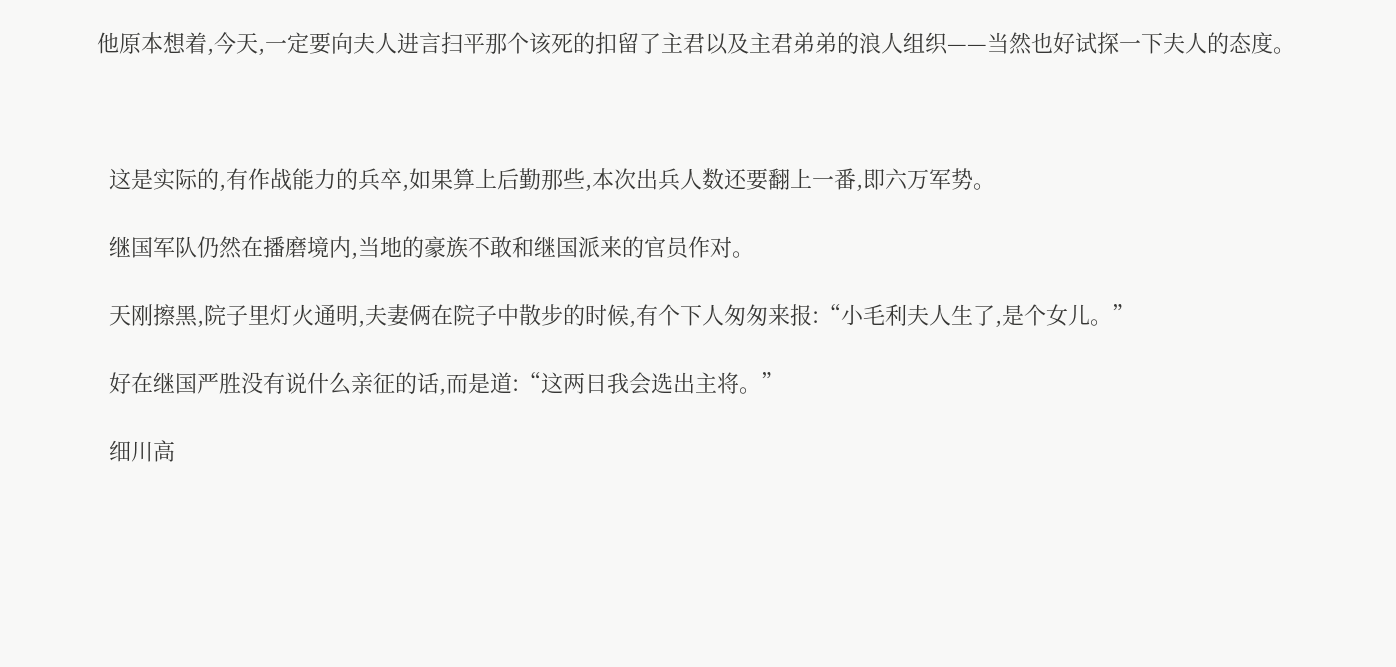他原本想着,今天,一定要向夫人进言扫平那个该死的扣留了主君以及主君弟弟的浪人组织——当然也好试探一下夫人的态度。



  这是实际的,有作战能力的兵卒,如果算上后勤那些,本次出兵人数还要翻上一番,即六万军势。

  继国军队仍然在播磨境内,当地的豪族不敢和继国派来的官员作对。

  天刚擦黑,院子里灯火通明,夫妻俩在院子中散步的时候,有个下人匆匆来报:“小毛利夫人生了,是个女儿。”

  好在继国严胜没有说什么亲征的话,而是道:“这两日我会选出主将。”

  细川高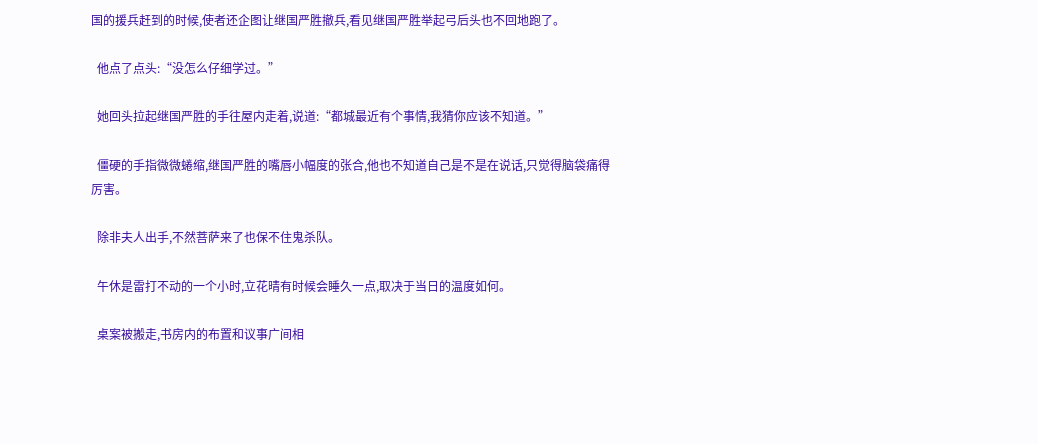国的援兵赶到的时候,使者还企图让继国严胜撤兵,看见继国严胜举起弓后头也不回地跑了。

  他点了点头:“没怎么仔细学过。”

  她回头拉起继国严胜的手往屋内走着,说道:“都城最近有个事情,我猜你应该不知道。”

  僵硬的手指微微蜷缩,继国严胜的嘴唇小幅度的张合,他也不知道自己是不是在说话,只觉得脑袋痛得厉害。

  除非夫人出手,不然菩萨来了也保不住鬼杀队。

  午休是雷打不动的一个小时,立花晴有时候会睡久一点,取决于当日的温度如何。

  桌案被搬走,书房内的布置和议事广间相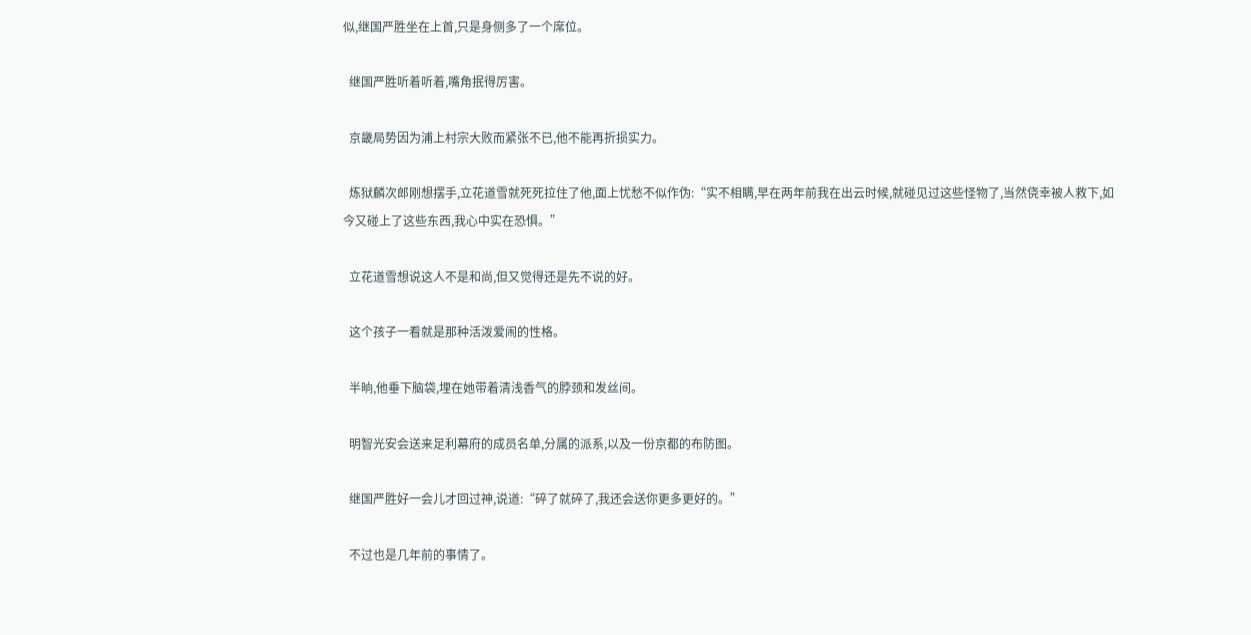似,继国严胜坐在上首,只是身侧多了一个席位。

  继国严胜听着听着,嘴角抿得厉害。

  京畿局势因为浦上村宗大败而紧张不已,他不能再折损实力。

  炼狱麟次郎刚想摆手,立花道雪就死死拉住了他,面上忧愁不似作伪:“实不相瞒,早在两年前我在出云时候,就碰见过这些怪物了,当然侥幸被人救下,如今又碰上了这些东西,我心中实在恐惧。”

  立花道雪想说这人不是和尚,但又觉得还是先不说的好。

  这个孩子一看就是那种活泼爱闹的性格。

  半晌,他垂下脑袋,埋在她带着清浅香气的脖颈和发丝间。

  明智光安会送来足利幕府的成员名单,分属的派系,以及一份京都的布防图。

  继国严胜好一会儿才回过神,说道:“碎了就碎了,我还会送你更多更好的。”

  不过也是几年前的事情了。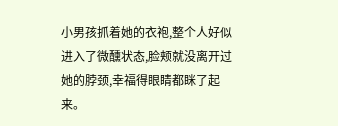小男孩抓着她的衣袍,整个人好似进入了微醺状态,脸颊就没离开过她的脖颈,幸福得眼睛都眯了起来。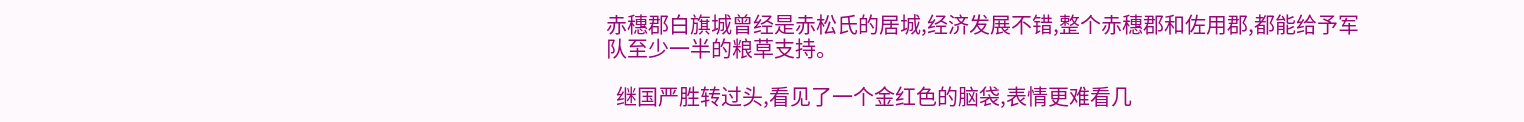赤穗郡白旗城曾经是赤松氏的居城,经济发展不错,整个赤穗郡和佐用郡,都能给予军队至少一半的粮草支持。

  继国严胜转过头,看见了一个金红色的脑袋,表情更难看几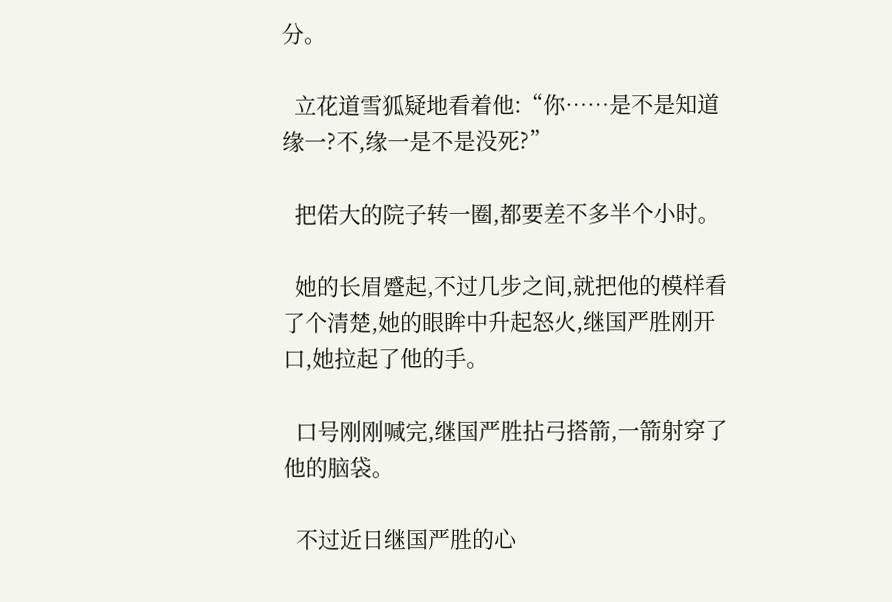分。

  立花道雪狐疑地看着他:“你……是不是知道缘一?不,缘一是不是没死?”

  把偌大的院子转一圈,都要差不多半个小时。

  她的长眉蹙起,不过几步之间,就把他的模样看了个清楚,她的眼眸中升起怒火,继国严胜刚开口,她拉起了他的手。

  口号刚刚喊完,继国严胜拈弓搭箭,一箭射穿了他的脑袋。

  不过近日继国严胜的心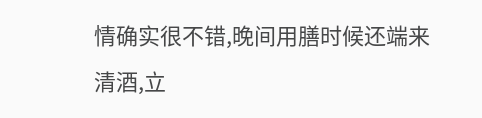情确实很不错,晚间用膳时候还端来清酒,立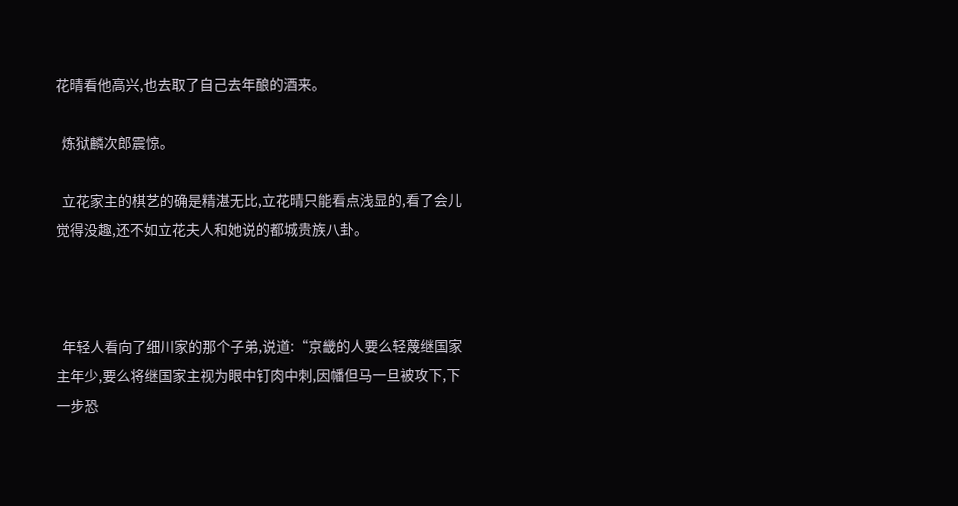花晴看他高兴,也去取了自己去年酿的酒来。

  炼狱麟次郎震惊。

  立花家主的棋艺的确是精湛无比,立花晴只能看点浅显的,看了会儿觉得没趣,还不如立花夫人和她说的都城贵族八卦。



  年轻人看向了细川家的那个子弟,说道:“京畿的人要么轻蔑继国家主年少,要么将继国家主视为眼中钉肉中刺,因幡但马一旦被攻下,下一步恐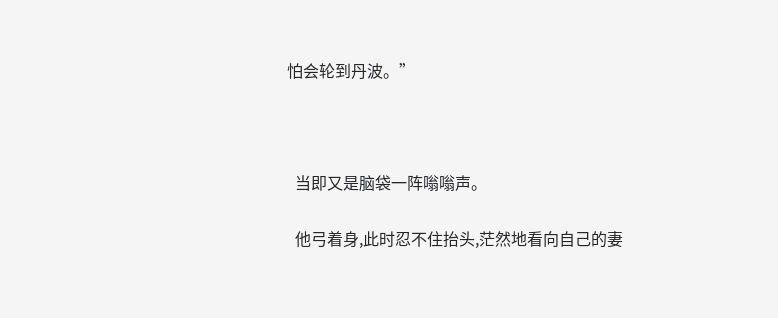怕会轮到丹波。”



  当即又是脑袋一阵嗡嗡声。

  他弓着身,此时忍不住抬头,茫然地看向自己的妻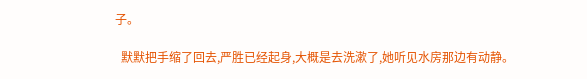子。

  默默把手缩了回去,严胜已经起身,大概是去洗漱了,她听见水房那边有动静。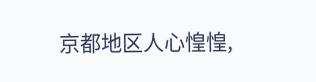京都地区人心惶惶,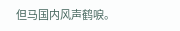但马国内风声鹤唳。